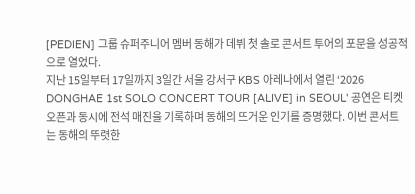[PEDIEN] 그룹 슈퍼주니어 멤버 동해가 데뷔 첫 솔로 콘서트 투어의 포문을 성공적으로 열었다.
지난 15일부터 17일까지 3일간 서울 강서구 KBS 아레나에서 열린 ‘2026 DONGHAE 1st SOLO CONCERT TOUR [ALIVE] in SEOUL' 공연은 티켓 오픈과 동시에 전석 매진을 기록하며 동해의 뜨거운 인기를 증명했다. 이번 콘서트는 동해의 뚜렷한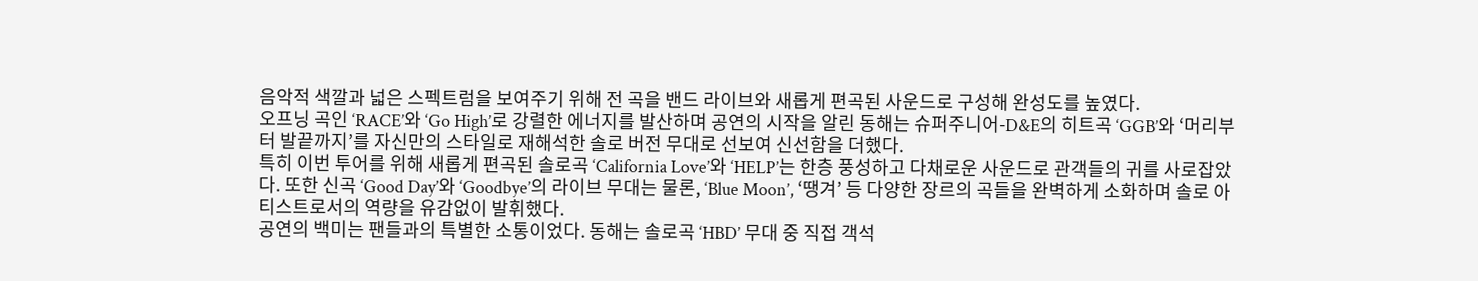음악적 색깔과 넓은 스펙트럼을 보여주기 위해 전 곡을 밴드 라이브와 새롭게 편곡된 사운드로 구성해 완성도를 높였다.
오프닝 곡인 ‘RACE’와 ‘Go High’로 강렬한 에너지를 발산하며 공연의 시작을 알린 동해는 슈퍼주니어-D&E의 히트곡 ‘GGB’와 ‘머리부터 발끝까지’를 자신만의 스타일로 재해석한 솔로 버전 무대로 선보여 신선함을 더했다.
특히 이번 투어를 위해 새롭게 편곡된 솔로곡 ‘California Love’와 ‘HELP’는 한층 풍성하고 다채로운 사운드로 관객들의 귀를 사로잡았다. 또한 신곡 ‘Good Day’와 ‘Goodbye’의 라이브 무대는 물론, ‘Blue Moon’, ‘땡겨’ 등 다양한 장르의 곡들을 완벽하게 소화하며 솔로 아티스트로서의 역량을 유감없이 발휘했다.
공연의 백미는 팬들과의 특별한 소통이었다. 동해는 솔로곡 ‘HBD’ 무대 중 직접 객석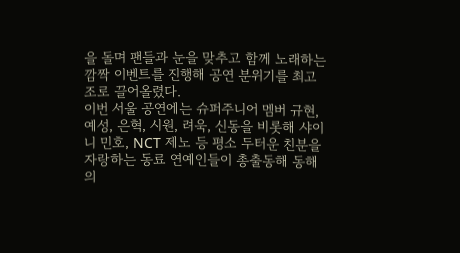을 돌며 팬들과 눈을 맞추고 함께 노래하는 깜짝 이벤트를 진행해 공연 분위기를 최고조로 끌어올렸다.
이번 서울 공연에는 슈퍼주니어 멤버 규현, 예성, 은혁, 시원, 려욱, 신동을 비롯해 샤이니 민호, NCT 제노 등 평소 두터운 친분을 자랑하는 동료 연예인들이 총출동해 동해의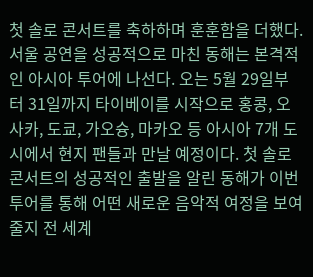첫 솔로 콘서트를 축하하며 훈훈함을 더했다.
서울 공연을 성공적으로 마친 동해는 본격적인 아시아 투어에 나선다. 오는 5월 29일부터 31일까지 타이베이를 시작으로 홍콩, 오사카, 도쿄, 가오슝, 마카오 등 아시아 7개 도시에서 현지 팬들과 만날 예정이다. 첫 솔로 콘서트의 성공적인 출발을 알린 동해가 이번 투어를 통해 어떤 새로운 음악적 여정을 보여줄지 전 세계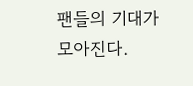팬들의 기대가 모아진다.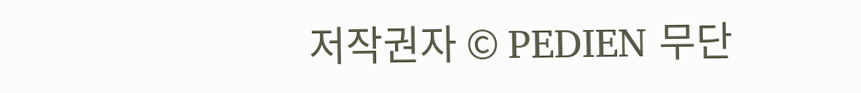저작권자 © PEDIEN 무단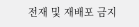전재 및 재배포 금지